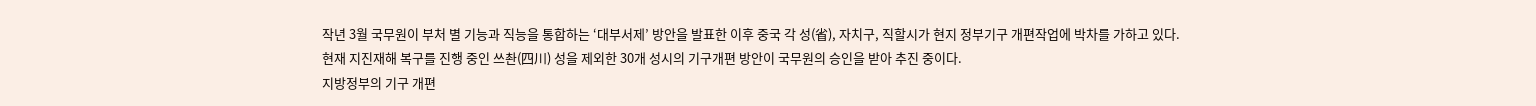작년 3월 국무원이 부처 별 기능과 직능을 통합하는 ‘대부서제’ 방안을 발표한 이후 중국 각 성(省), 자치구, 직할시가 현지 정부기구 개편작업에 박차를 가하고 있다.
현재 지진재해 복구를 진행 중인 쓰촨(四川) 성을 제외한 30개 성시의 기구개편 방안이 국무원의 승인을 받아 추진 중이다.
지방정부의 기구 개편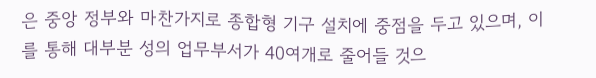은 중앙 정부와 마찬가지로 종합형 기구 설치에 중점을 두고 있으며, 이를 통해 대부분 성의 업무부서가 40여개로 줄어들 것으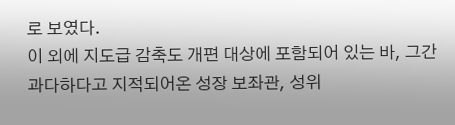로 보였다.
이 외에 지도급 감축도 개편 대상에 포함되어 있는 바, 그간 과다하다고 지적되어온 성장 보좌관, 성위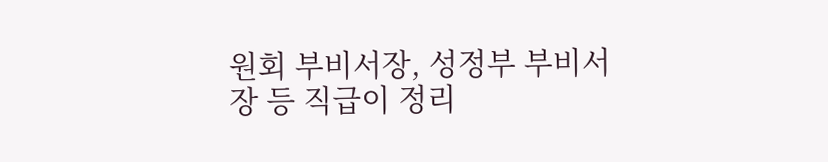원회 부비서장, 성정부 부비서장 등 직급이 정리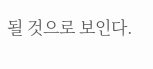될 것으로 보인다.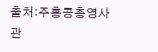출처:주홍콩총영사관